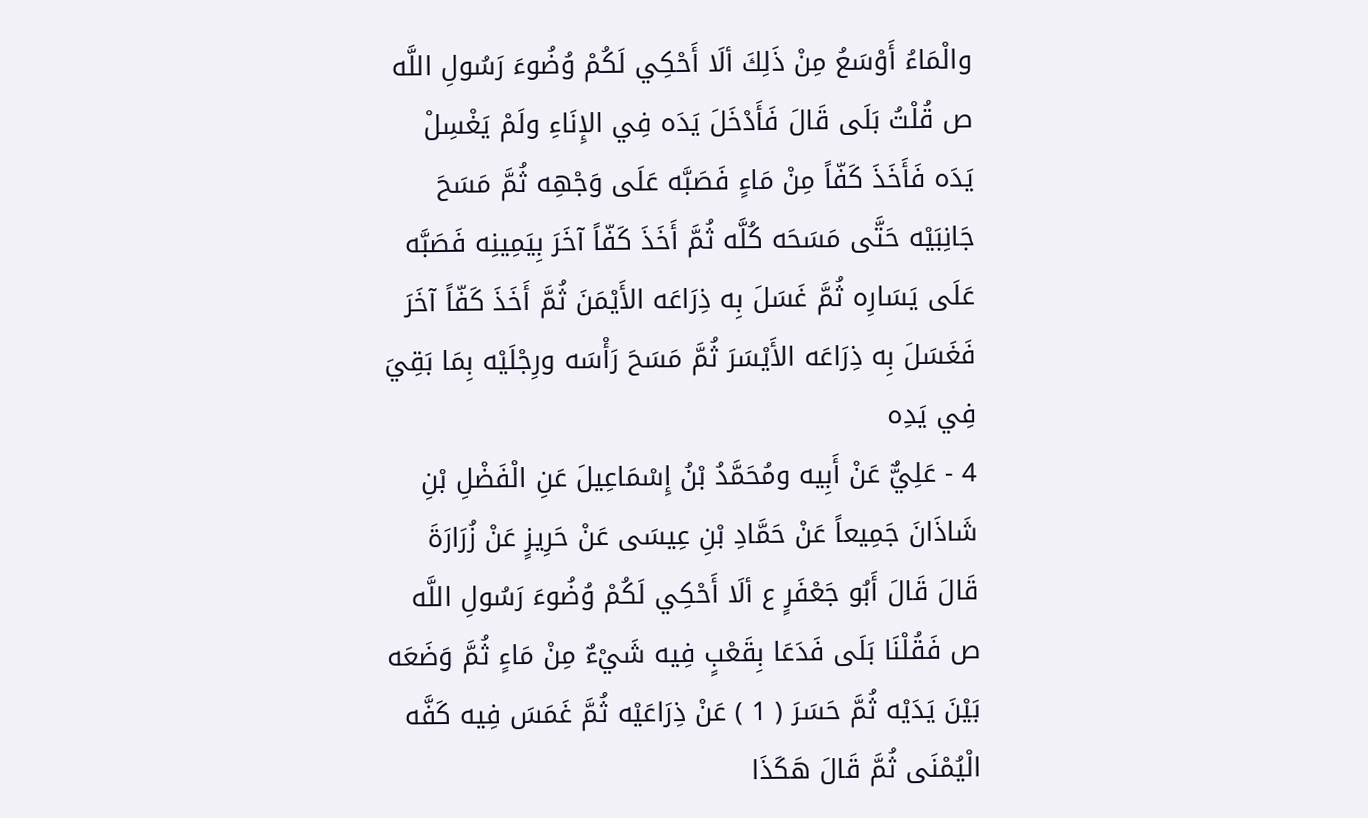والْمَاءُ أَوْسَعُ مِنْ ذَلِكَ ألَا أَحْكِي لَكُمْ وُضُوءَ رَسُولِ اللَّه ص قُلْتُ بَلَى قَالَ فَأَدْخَلَ يَدَه فِي الإِنَاءِ ولَمْ يَغْسِلْ يَدَه فَأَخَذَ كَفّاً مِنْ مَاءٍ فَصَبَّه عَلَى وَجْهِه ثُمَّ مَسَحَ جَانِبَيْه حَتَّى مَسَحَه كُلَّه ثُمَّ أَخَذَ كَفّاً آخَرَ بِيَمِينِه فَصَبَّه عَلَى يَسَارِه ثُمَّ غَسَلَ بِه ذِرَاعَه الأَيْمَنَ ثُمَّ أَخَذَ كَفّاً آخَرَ فَغَسَلَ بِه ذِرَاعَه الأَيْسَرَ ثُمَّ مَسَحَ رَأْسَه ورِجْلَيْه بِمَا بَقِيَ فِي يَدِه
4 - عَلِيٌّ عَنْ أَبِيه ومُحَمَّدُ بْنُ إِسْمَاعِيلَ عَنِ الْفَضْلِ بْنِ شَاذَانَ جَمِيعاً عَنْ حَمَّادِ بْنِ عِيسَى عَنْ حَرِيزٍ عَنْ زُرَارَةَ قَالَ قَالَ أَبُو جَعْفَرٍ ع ألَا أَحْكِي لَكُمْ وُضُوءَ رَسُولِ اللَّه ص فَقُلْنَا بَلَى فَدَعَا بِقَعْبٍ فِيه شَيْءٌ مِنْ مَاءٍ ثُمَّ وَضَعَه بَيْنَ يَدَيْه ثُمَّ حَسَرَ ( 1 ) عَنْ ذِرَاعَيْه ثُمَّ غَمَسَ فِيه كَفَّه الْيُمْنَى ثُمَّ قَالَ هَكَذَا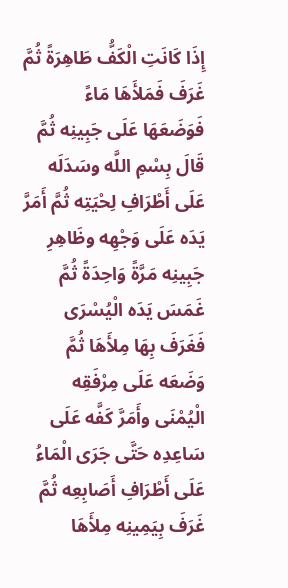إِذَا كَانَتِ الْكَفُّ طَاهِرَةً ثُمَّ غَرَفَ فَمَلأَهَا مَاءً فَوَضَعَهَا عَلَى جَبِينِه ثُمَّ قَالَ بِسْمِ اللَّه وسَدَلَه عَلَى أَطْرَافِ لِحْيَتِه ثُمَّ أَمَرَّ يَدَه عَلَى وَجْهِه وظَاهِرِ جَبِينِه مَرَّةً وَاحِدَةً ثُمَّ غَمَسَ يَدَه الْيُسْرَى فَغَرَفَ بِهَا مِلأَهَا ثُمَّ وَضَعَه عَلَى مِرْفَقِه الْيُمْنَى وأَمَرَّ كَفَّه عَلَى سَاعِدِه حَتَّى جَرَى الْمَاءُ عَلَى أَطْرَافِ أَصَابِعِه ثُمَّ غَرَفَ بِيَمِينِه مِلأَهَا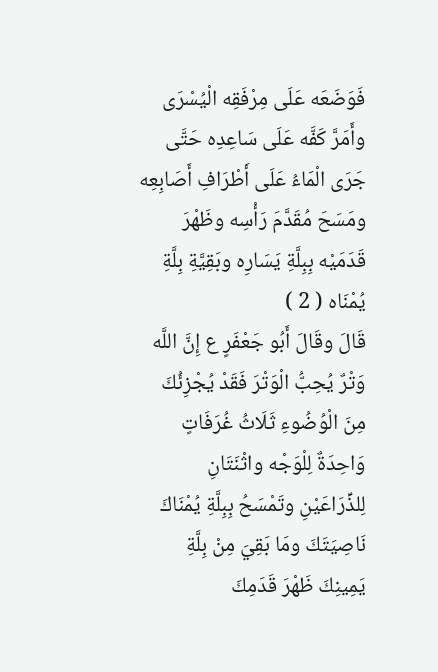فَوَضَعَه عَلَى مِرْفَقِه الْيُسْرَى وأَمَرَّ كَفَّه عَلَى سَاعِدِه حَتَّى جَرَى الْمَاءُ عَلَى أَطْرَافِ أَصَابِعِه ومَسَحَ مُقَدَّمَ رَأْسِه وظَهْرَ قَدَمَيْه بِبِلَّةِ يَسَارِه وبَقِيَّةِ بِلَّةِ يُمْنَاه ( 2 )
قَالَ وقَالَ أَبُو جَعْفَرٍ ع إِنَّ اللَّه وَتْرٌ يُحِبُّ الْوَتْرَ فَقَدْ يُجْزِئُكَ مِنَ الْوُضُوءِ ثَلَاثُ غُرَفَاتٍ وَاحِدَةٌ لِلْوَجْه واثْنَتَانِ لِلذِّرَاعَيْنِ وتَمْسَحُ بِبِلَّةِ يُمْنَاكَ نَاصِيَتَكَ ومَا بَقِيَ مِنْ بِلَّةِ يَمِينِكَ ظَهْرَ قَدَمِكَ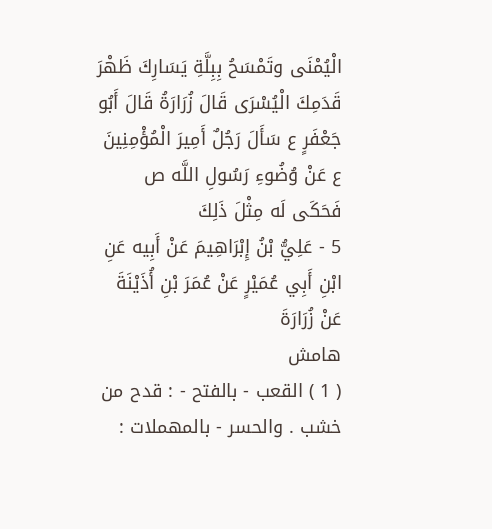الْيُمْنَى وتَمْسَحُ بِبِلَّةِ يَسَارِكَ ظَهْرَ قَدَمِكَ الْيُسْرَى قَالَ زُرَارَةُ قَالَ أَبُو جَعْفَرٍ ع سَأَلَ رَجُلٌ أَمِيرَ الْمُؤْمِنِينَ ع عَنْ وُضُوءِ رَسُولِ اللَّه ص فَحَكَى لَه مِثْلَ ذَلِكَ
5 - عَلِيُّ بْنُ إِبْرَاهِيمَ عَنْ أَبِيه عَنِ ابْنِ أَبِي عُمَيْرٍ عَنْ عُمَرَ بْنِ أُذَيْنَةَ عَنْ زُرَارَةَ
هامش
( 1 ) القعب - بالفتح - : قدح من خشب . والحسر - بالمهملات :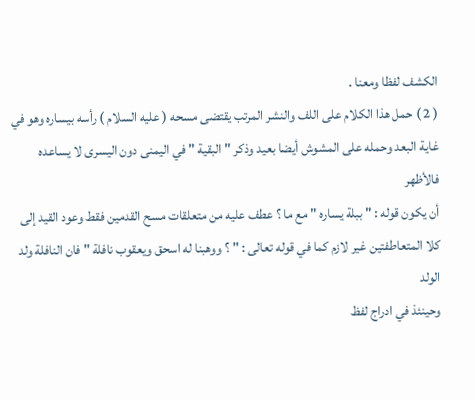الكشف لفظا ومعنا .
( 2 ) حمل هذا الكلام على اللف والنشر المرتب يقتضى مسحه ( عليه السلام ) رأسه بيساره وهو في
غاية البعد وحمله على المشوش أيضا بعيد وذكر " البقية " في اليمنى دون اليسرى لا يساعده فالأظهر
أن يكون قوله : " ببلة يساره " مع ما ؟ عطف عليه من متعلقات مسح القدمين فقط وعود القيد إلى
كلا المتعاطفتين غير لازم كما في قوله تعالى : " ؟ ووهبنا له اسحق ويعقوب نافلة " فان النافلة ولد الولد
وحينئذ في ادراج لفظ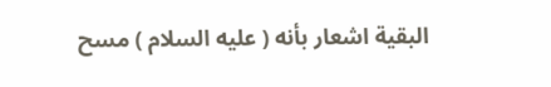البقية اشعار بأنه ( عليه السلام ) مسح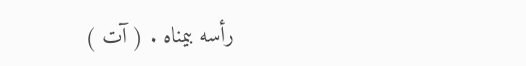رأسه بيمناه . ( آت )